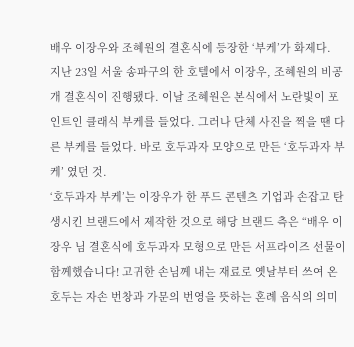배우 이장우와 조혜원의 결혼식에 등장한 ‘부케’가 화제다.
지난 23일 서울 송파구의 한 호텔에서 이장우, 조혜원의 비공개 결혼식이 진행됐다. 이날 조혜원은 본식에서 노란빛이 포인트인 클래식 부케를 들었다. 그러나 단체 사진을 찍을 땐 다른 부케를 들었다. 바로 호두과자 모양으로 만든 ‘호두과자 부케’ 였던 것.
‘호두과자 부케’는 이장우가 한 푸드 콘텐츠 기업과 손잡고 탄생시킨 브랜드에서 제작한 것으로 해당 브랜드 측은 “배우 이장우 님 결혼식에 호두과자 모형으로 만든 서프라이즈 선물이 함께했습니다! 고귀한 손님께 내는 재료로 옛날부터 쓰여 온 호두는 자손 번창과 가문의 번영을 뜻하는 혼례 음식의 의미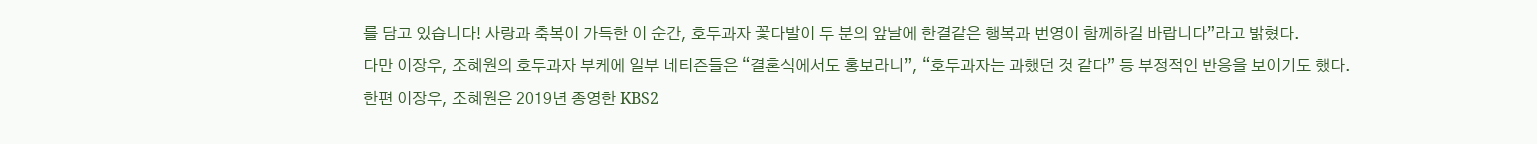를 담고 있습니다! 사랑과 축복이 가득한 이 순간, 호두과자 꽃다발이 두 분의 앞날에 한결같은 행복과 번영이 함께하길 바랍니다”라고 밝혔다.
다만 이장우, 조혜원의 호두과자 부케에 일부 네티즌들은 “결혼식에서도 홍보라니”, “호두과자는 과했던 것 같다” 등 부정적인 반응을 보이기도 했다.
한편 이장우, 조혜원은 2019년 종영한 KBS2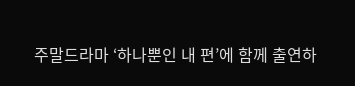주말드라마 ‘하나뿐인 내 편’에 함께 출연하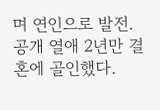며 연인으로 발전. 공개 열애 2년만 결혼에 골인했다.